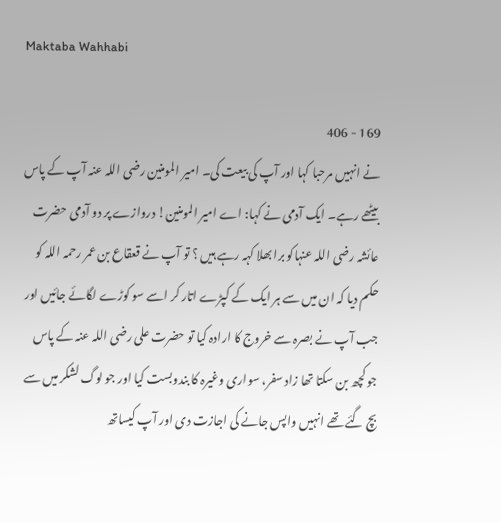Maktaba Wahhabi

169 - 406
نے انہیں مرحبا کہا اور آپ کی بیعت کی۔ امیر المومنین رضی اللہ عنہ آپ کے پاس بیٹھے رہے۔ ایک آدمی نے کہا: اے امیر المومنین! دروازے پر دو آدمی حضرت عائشہ رضی اللہ عنہاکو برا بھلا کہہ رہے ہیں ؟ تو آپ نے قعقاع بن عمر رحمہ اللہ کو حکم دیا کہ ان میں سے ہر ایک کے کپڑے اتار کر اسے سو کوڑے لگائے جائیں اور جب آپ نے بصرہ سے خروج کا ارادہ کیا تو حضرت علی رضی اللہ عنہ کے پاس جو کچھ بن سکتا تھا زاد سفر، سواری وغیرہ کا بندوبست کیا اور جو لوگ لشکر میں سے بچ گئے تھے انہیں واپس جانے کی اجازت دی اور آپ کیساتھ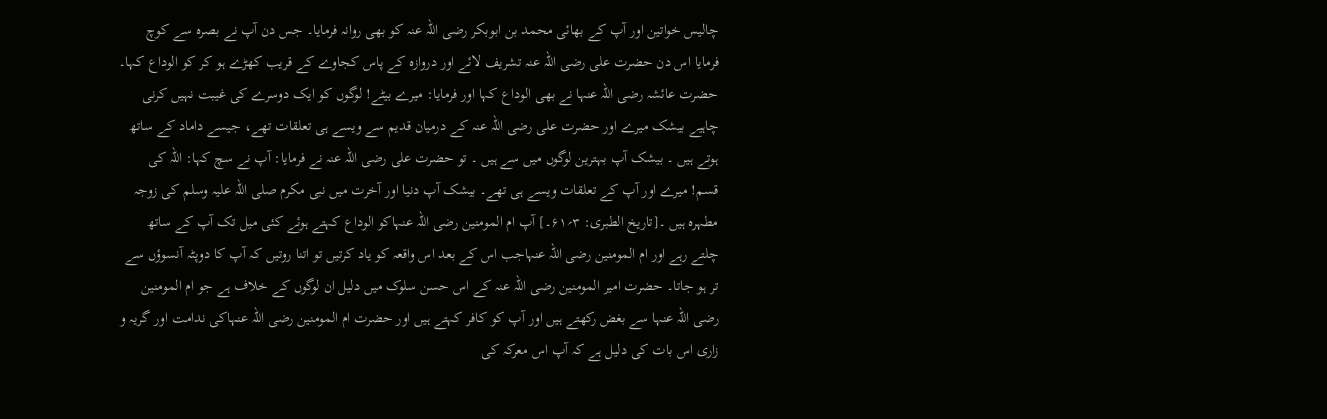چالیس خواتین اور آپ کے بھائی محمد بن ابوبکر رضی اللہ عنہ کو بھی روانہ فرمایا۔ جس دن آپ نے بصرہ سے کوچ فرمایا اس دن حضرت علی رضی اللہ عنہ تشریف لائے اور دروازہ کے پاس کجاوے کے قریب کھڑے ہو کر کو الوداع کہا۔ حضرت عائشہ رضی اللہ عنہا نے بھی الوداع کہا اور فرمایا: میرے بیٹے! لوگوں کو ایک دوسرے کی غیبت نہیں کرنی چاہیے بیشک میرے اور حضرت علی رضی اللہ عنہ کے درمیان قدیم سے ویسے ہی تعلقات تھے، جیسے داماد کے ساتھ ہوتے ہیں ۔ بیشک آپ بہترین لوگوں میں سے ہیں ۔ تو حضرت علی رضی اللہ عنہ نے فرمایا: آپ نے سچ کہا: اللہ کی قسم! میرے اور آپ کے تعلقات ویسے ہی تھے۔ بیشک آپ دنیا اور آخرت میں نبی مکرم صلی اللہ علیہ وسلم کی زوجہ مطہرہ ہیں ۔[تاریخ الطبری: ۳؍۶۱۔] آپ ام المومنین رضی اللہ عنہاکو الوداع کہتے ہوئے کئی میل تک آپ کے ساتھ چلتے رہے اور ام المومنین رضی اللہ عنہاجب اس کے بعد اس واقعہ کو یاد کرتیں تو اتنا روتیں کہ آپ کا دوپٹہ آنسوؤں سے تر ہو جاتا۔ حضرت امیر المومنین رضی اللہ عنہ کے اس حسن سلوک میں دلیل ان لوگوں کے خلاف ہے جو ام المومنین رضی اللہ عنہا سے بغض رکھتے ہیں اور آپ کو کافر کہتے ہیں اور حضرت ام المومنین رضی اللہ عنہاکی ندامت اور گریہ و زاری اس بات کی دلیل ہے کہ آپ اس معرکہ کی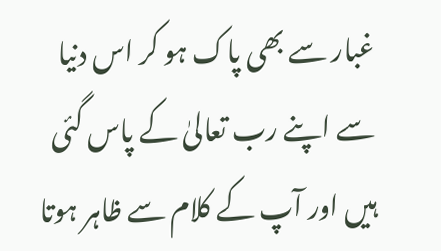غبار سے بھی پاک ہو کر اس دنیا سے اپنے رب تعالیٰ کے پاس گئی ہیں اور آپ کے کلام سے ظاہر ہوتا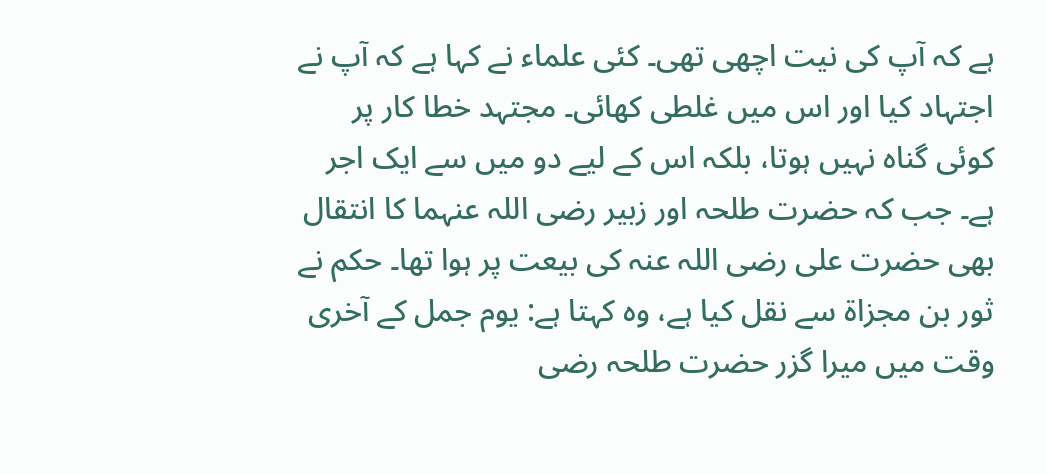ہے کہ آپ کی نیت اچھی تھی۔ کئی علماء نے کہا ہے کہ آپ نے اجتہاد کیا اور اس میں غلطی کھائی۔ مجتہد خطا کار پر کوئی گناہ نہیں ہوتا، بلکہ اس کے لیے دو میں سے ایک اجر ہے۔ جب کہ حضرت طلحہ اور زبیر رضی اللہ عنہما کا انتقال بھی حضرت علی رضی اللہ عنہ کی بیعت پر ہوا تھا۔ حکم نے ثور بن مجزاۃ سے نقل کیا ہے، وہ کہتا ہے: یوم جمل کے آخری وقت میں میرا گزر حضرت طلحہ رضی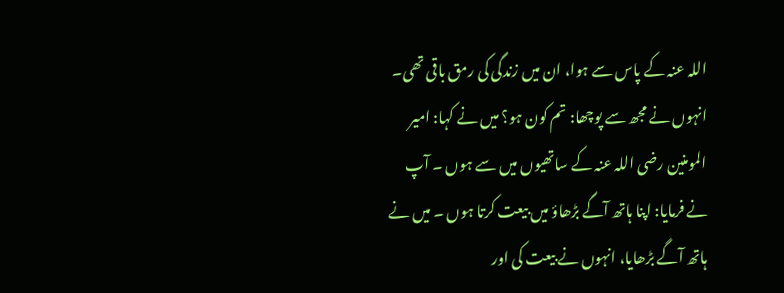اللہ عنہ کے پاس سے ہوا، ان میں زندگی کی رمق باقی تھی۔ انہوں نے مجھ سے پوچھا: تم کون ہو؟ میں نے کہا: امیر المومنین رضی اللہ عنہ کے ساتھیوں میں سے ہوں ۔ آپ نے فرمایا: اپنا ہاتھ آگے بڑھاؤ میں بیعت کرتا ہوں ۔ میں نے ہاتھ آگے بڑھایا، انہوں نے بیعت کی اور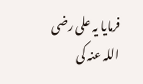فرمایا یہ علی رضی اللہ عنہ کی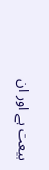بیعت ہے اور ان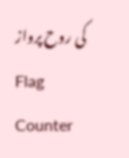کی روح پرواز
Flag Counter